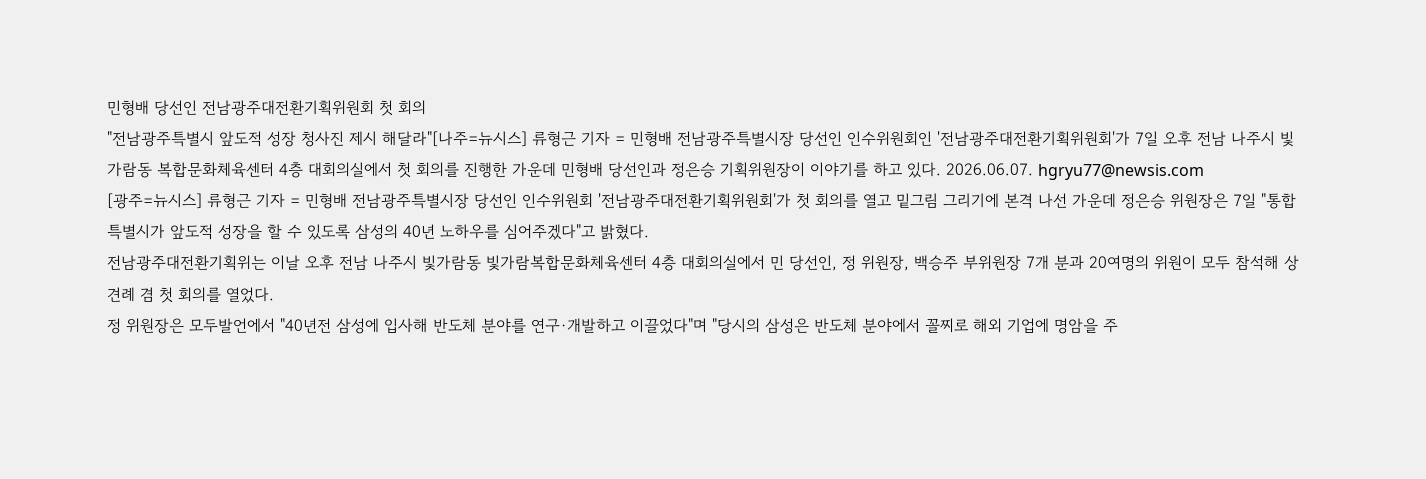민형배 당선인 전남광주대전환기획위원회 첫 회의
"전남광주특별시 앞도적 성장 청사진 제시 해달라"[나주=뉴시스] 류형근 기자 = 민형배 전남광주특별시장 당선인 인수위원회인 '전남광주대전환기획위원회'가 7일 오후 전남 나주시 빛가람동 복합문화체육센터 4층 대회의실에서 첫 회의를 진행한 가운데 민형배 당선인과 정은승 기획위원장이 이야기를 하고 있다. 2026.06.07. hgryu77@newsis.com
[광주=뉴시스] 류형근 기자 = 민형배 전남광주특별시장 당선인 인수위원회 '전남광주대전환기획위원회'가 첫 회의를 열고 밑그림 그리기에 본격 나선 가운데 정은승 위원장은 7일 "통합특별시가 앞도적 성장을 할 수 있도록 삼성의 40년 노하우를 심어주겠다"고 밝혔다.
전남광주대전환기획위는 이날 오후 전남 나주시 빛가람동 빛가람복합문화체육센터 4층 대회의실에서 민 당선인, 정 위원장, 백승주 부위원장 7개 분과 20여명의 위원이 모두 참석해 상견례 겸 첫 회의를 열었다.
정 위원장은 모두발언에서 "40년전 삼성에 입사해 반도체 분야를 연구·개발하고 이끌었다"며 "당시의 삼성은 반도체 분야에서 꼴찌로 해외 기업에 명암을 주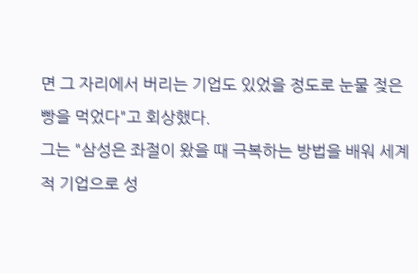면 그 자리에서 버리는 기업도 있었을 정도로 눈물 젖은 빵을 먹었다"고 회상했다.
그는 "삼성은 좌절이 왔을 때 극복하는 방법을 배워 세계적 기업으로 성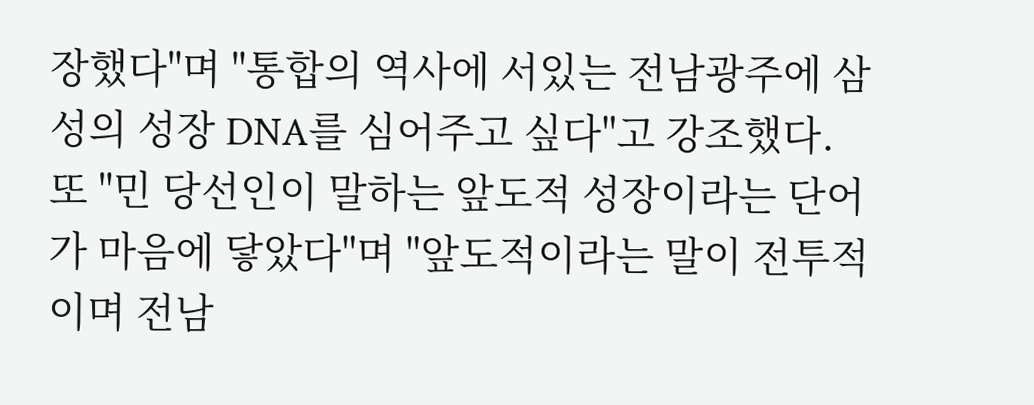장했다"며 "통합의 역사에 서있는 전남광주에 삼성의 성장 DNA를 심어주고 싶다"고 강조했다.
또 "민 당선인이 말하는 앞도적 성장이라는 단어가 마음에 닿았다"며 "앞도적이라는 말이 전투적이며 전남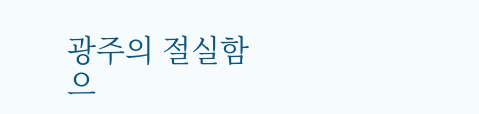광주의 절실함으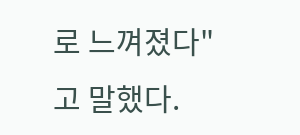로 느껴졌다"고 말했다.